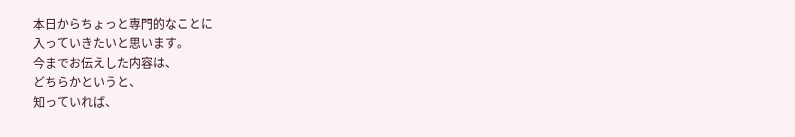本日からちょっと専門的なことに
入っていきたいと思います。
今までお伝えした内容は、
どちらかというと、
知っていれば、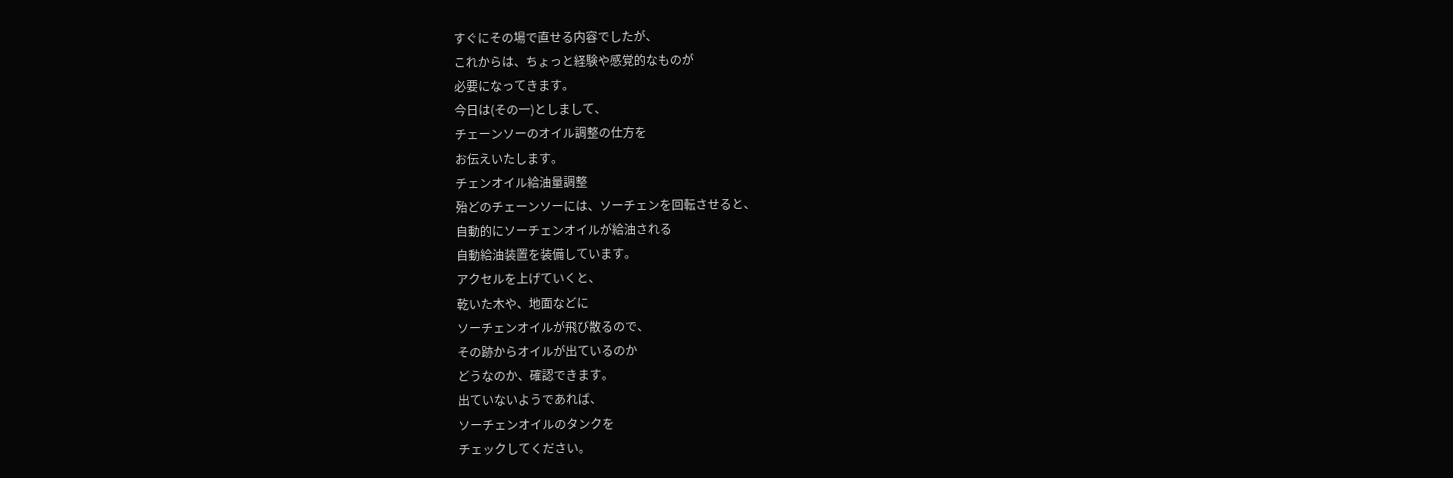すぐにその場で直せる内容でしたが、
これからは、ちょっと経験や感覚的なものが
必要になってきます。
今日は(その一)としまして、
チェーンソーのオイル調整の仕方を
お伝えいたします。
チェンオイル給油量調整
殆どのチェーンソーには、ソーチェンを回転させると、
自動的にソーチェンオイルが給油される
自動給油装置を装備しています。
アクセルを上げていくと、
乾いた木や、地面などに
ソーチェンオイルが飛び散るので、
その跡からオイルが出ているのか
どうなのか、確認できます。
出ていないようであれば、
ソーチェンオイルのタンクを
チェックしてください。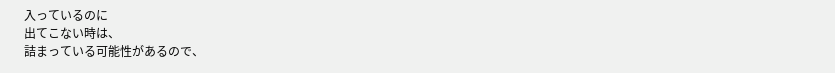入っているのに
出てこない時は、
詰まっている可能性があるので、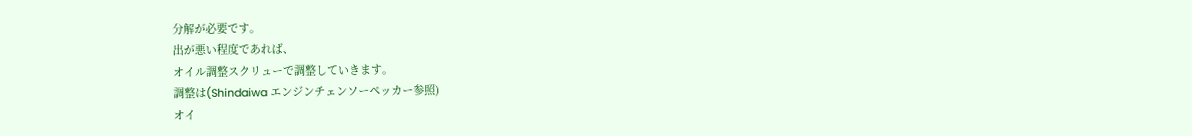分解が必要です。
出が悪い程度であれば、
オイル調整スクリューで調整していきます。
調整は(Shindaiwa エンジンチェンソーペッカー参照)
オイ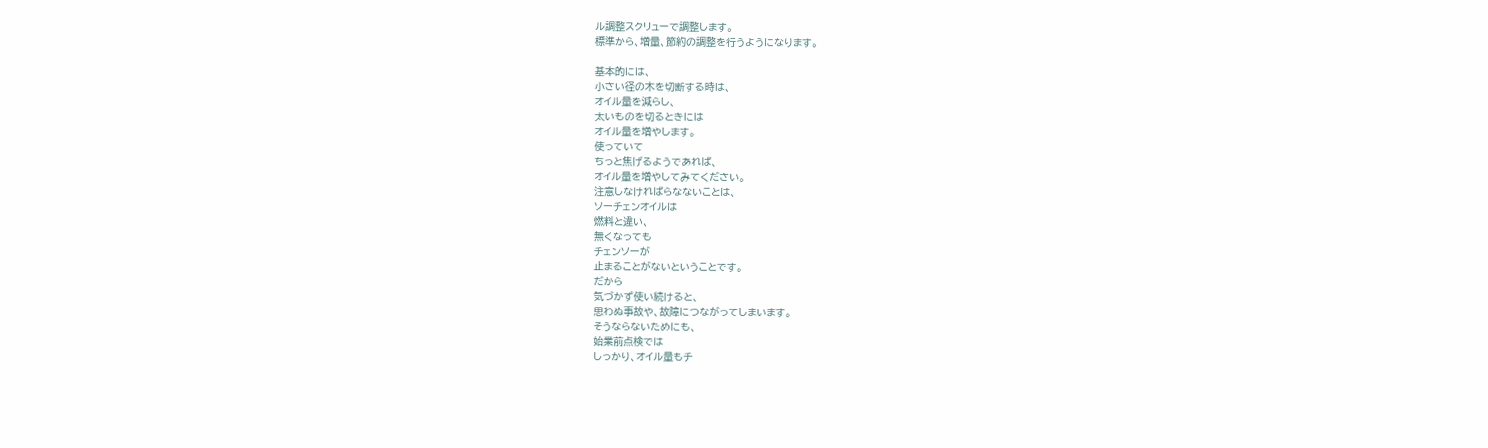ル調整スクリューで調整します。
標準から、増量、節約の調整を行うようになります。

基本的には、
小さい径の木を切断する時は、
オイル量を減らし、
太いものを切るときには
オイル量を増やします。
使っていて
ちっと焦げるようであれば、
オイル量を増やしてみてください。
注意しなければらなないことは、
ソーチェンオイルは
燃料と違い、
無くなっても
チェンソーが
止まることがないということです。
だから
気づかず使い続けると、
思わぬ事故や、故障につながってしまいます。
そうならないためにも、
始業前点検では
しっかり、オイル量もチ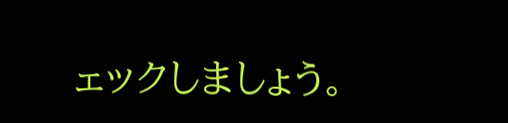ェックしましょう。